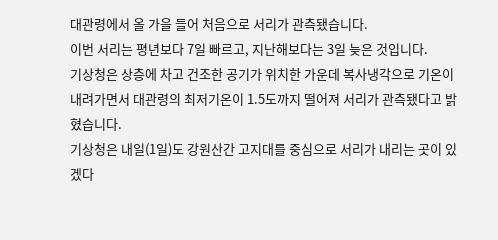대관령에서 올 가을 들어 처음으로 서리가 관측됐습니다.
이번 서리는 평년보다 7일 빠르고, 지난해보다는 3일 늦은 것입니다.
기상청은 상층에 차고 건조한 공기가 위치한 가운데 복사냉각으로 기온이 내려가면서 대관령의 최저기온이 1.5도까지 떨어져 서리가 관측됐다고 밝혔습니다.
기상청은 내일(1일)도 강원산간 고지대를 중심으로 서리가 내리는 곳이 있겠다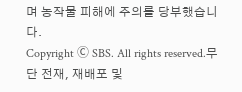며 농작물 피해에 주의를 당부했습니다.
Copyright Ⓒ SBS. All rights reserved.무단 전재, 재배포 및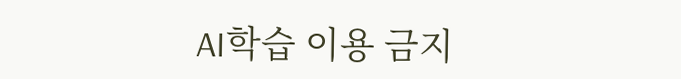AI학습 이용 금지